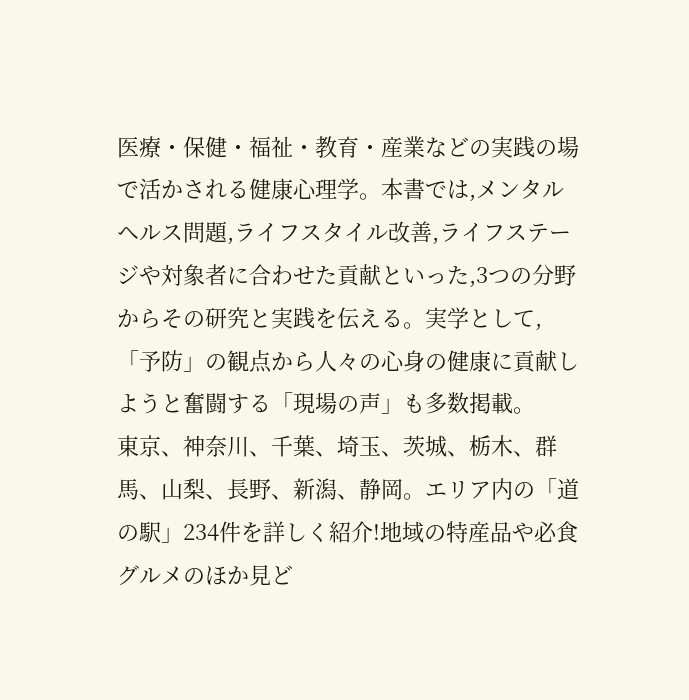医療・保健・福祉・教育・産業などの実践の場で活かされる健康心理学。本書では,メンタルヘルス問題,ライフスタイル改善,ライフステージや対象者に合わせた貢献といった,3つの分野からその研究と実践を伝える。実学として,「予防」の観点から人々の心身の健康に貢献しようと奮闘する「現場の声」も多数掲載。
東京、神奈川、千葉、埼玉、茨城、栃木、群馬、山梨、長野、新潟、静岡。エリア内の「道の駅」234件を詳しく紹介!地域の特産品や必食グルメのほか見ど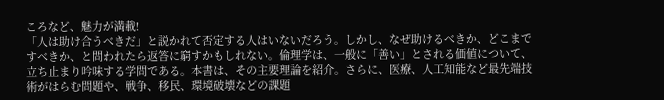ころなど、魅力が満載!
「人は助け合うべきだ」と説かれて否定する人はいないだろう。しかし、なぜ助けるべきか、どこまですべきか、と問われたら返答に窮すかもしれない。倫理学は、一般に「善い」とされる価値について、立ち止まり吟味する学問である。本書は、その主要理論を紹介。さらに、医療、人工知能など最先端技術がはらむ問題や、戦争、移民、環境破壊などの課題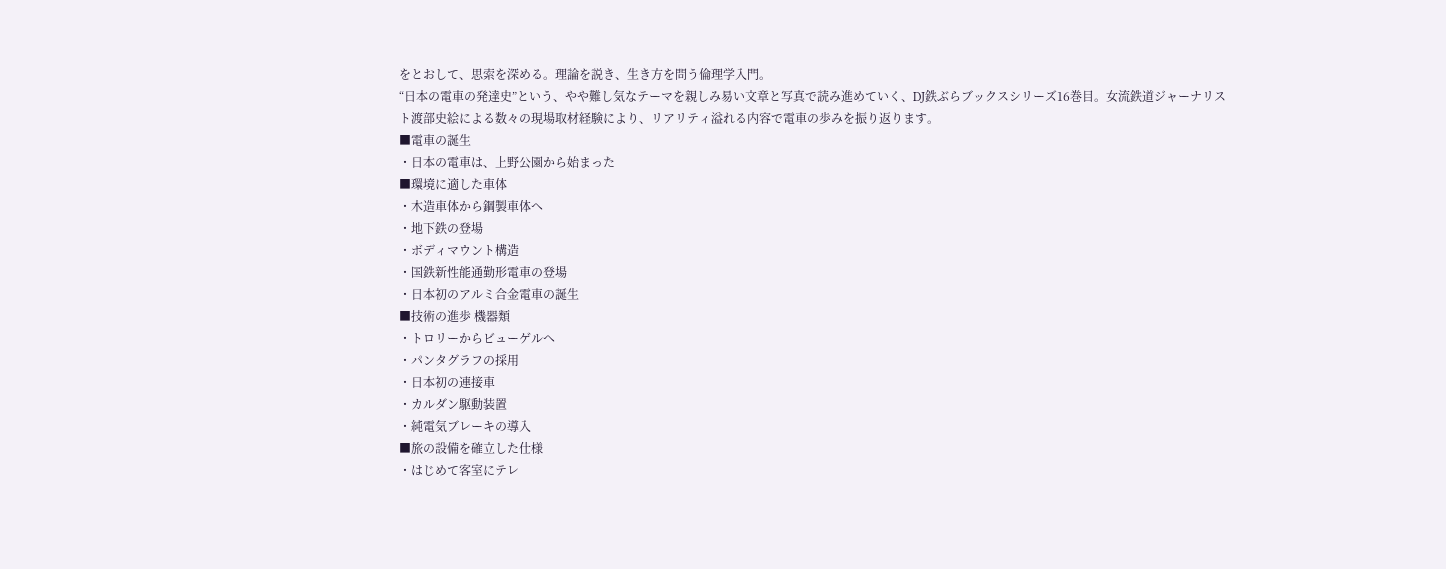をとおして、思索を深める。理論を説き、生き方を問う倫理学入門。
“日本の電車の発達史”という、やや難し気なテーマを親しみ易い文章と写真で読み進めていく、DJ鉄ぶらブックスシリーズ16巻目。女流鉄道ジャーナリスト渡部史絵による数々の現場取材経験により、リアリティ溢れる内容で電車の歩みを振り返ります。
■電車の誕生
・日本の電車は、上野公園から始まった
■環境に適した車体
・木造車体から鋼製車体へ
・地下鉄の登場
・ボディマウント構造
・国鉄新性能通勤形電車の登場
・日本初のアルミ合金電車の誕生
■技術の進歩 機器類
・トロリーからビューゲルへ
・パンタグラフの採用
・日本初の連接車
・カルダン駆動装置
・純電気ブレーキの導入
■旅の設備を確立した仕様
・はじめて客室にテレ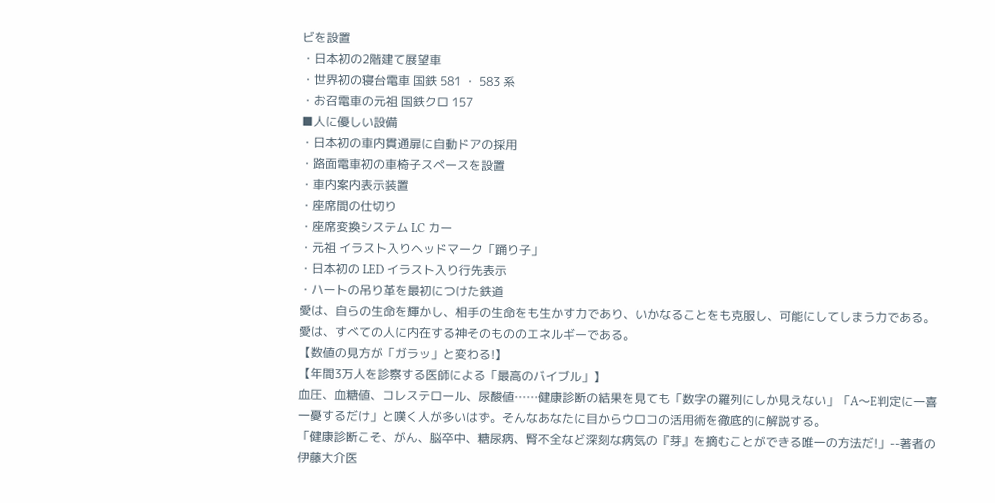ビを設置
・日本初の2階建て展望車
・世界初の寝台電車 国鉄 581 ・ 583 系
・お召電車の元祖 国鉄クロ 157
■人に優しい設備
・日本初の車内貫通扉に自動ドアの採用
・路面電車初の車椅子スペースを設置
・車内案内表示装置
・座席間の仕切り
・座席変換システム LC カー
・元祖 イラスト入りヘッドマーク「踊り子」
・日本初の LED イラスト入り行先表示
・ハートの吊り革を最初につけた鉄道
愛は、自らの生命を輝かし、相手の生命をも生かす力であり、いかなることをも克服し、可能にしてしまう力である。愛は、すべての人に内在する神そのもののエネルギーである。
【数値の見方が「ガラッ」と変わる!】
【年間3万人を診察する医師による「最高のバイブル」】
血圧、血糖値、コレステロール、尿酸値……健康診断の結果を見ても「数字の羅列にしか見えない」「A〜E判定に一喜一憂するだけ」と嘆く人が多いはず。そんなあなたに目からウロコの活用術を徹底的に解説する。
「健康診断こそ、がん、脳卒中、糖尿病、腎不全など深刻な病気の『芽』を摘むことができる唯一の方法だ!」--著者の伊藤大介医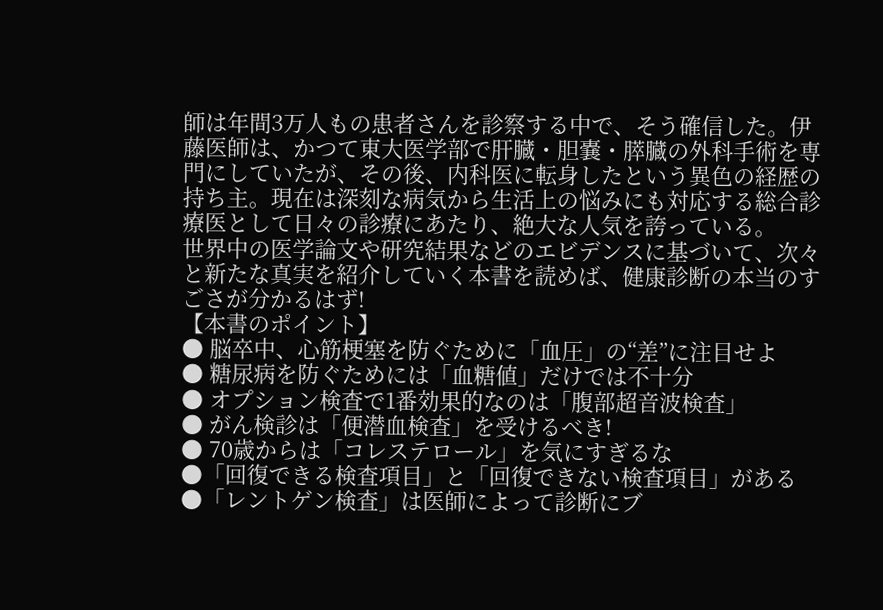師は年間3万人もの患者さんを診察する中で、そう確信した。伊藤医師は、かつて東大医学部で肝臓・胆嚢・膵臓の外科手術を専門にしていたが、その後、内科医に転身したという異色の経歴の持ち主。現在は深刻な病気から生活上の悩みにも対応する総合診療医として日々の診療にあたり、絶大な人気を誇っている。
世界中の医学論文や研究結果などのエビデンスに基づいて、次々と新たな真実を紹介していく本書を読めば、健康診断の本当のすごさが分かるはず!
【本書のポイント】
● 脳卒中、心筋梗塞を防ぐために「血圧」の“差”に注目せよ
● 糖尿病を防ぐためには「血糖値」だけでは不十分
● オプション検査で1番効果的なのは「腹部超音波検査」
● がん検診は「便潜血検査」を受けるべき!
● 70歳からは「コレステロール」を気にすぎるな
●「回復できる検査項目」と「回復できない検査項目」がある
●「レントゲン検査」は医師によって診断にブ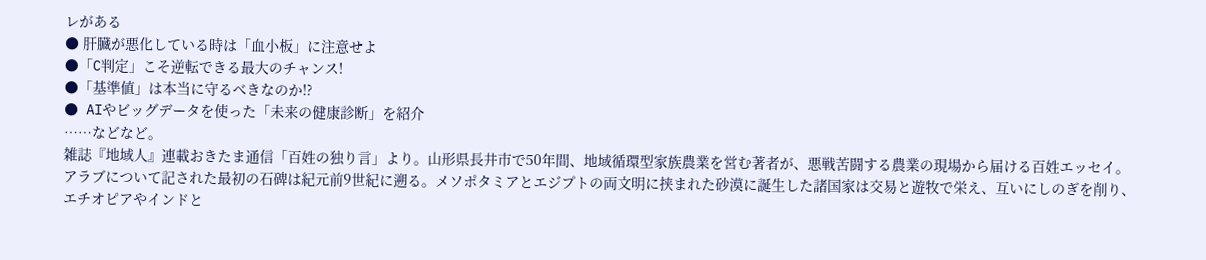レがある
● 肝臓が悪化している時は「血小板」に注意せよ
●「C判定」こそ逆転できる最大のチャンス!
●「基準値」は本当に守るべきなのか!?
● AIやビッグデータを使った「未来の健康診断」を紹介
……などなど。
雑誌『地域人』連載おきたま通信「百姓の独り言」より。山形県長井市で50年間、地域循環型家族農業を営む著者が、悪戦苦闘する農業の現場から届ける百姓エッセイ。
アラブについて記された最初の石碑は紀元前9世紀に遡る。メソポタミアとエジプトの両文明に挟まれた砂漠に誕生した諸国家は交易と遊牧で栄え、互いにしのぎを削り、エチオピアやインドと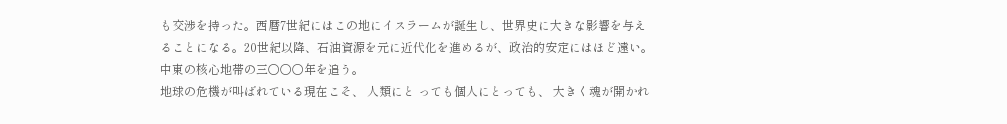も交渉を持った。西暦7世紀にはこの地にイスラームが誕生し、世界史に大きな影響を与えることになる。20世紀以降、石油資源を元に近代化を進めるが、政治的安定にはほど遠い。中東の核心地帯の三〇〇〇年を追う。
地球の危機が叫ばれている現在こそ、 人類にと っても個人にとっても、 大きく魂が開かれ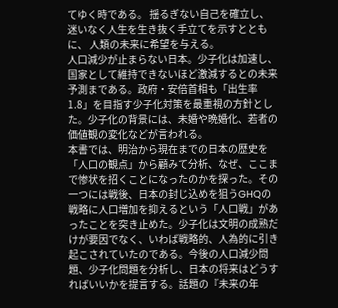てゆく時である。 揺るぎない自己を確立し、 迷いなく人生を生き抜く手立てを示すとともに、 人類の未来に希望を与える。
人口減少が止まらない日本。少子化は加速し、国家として維持できないほど激減するとの未来予測まである。政府・安倍首相も「出生率1.8」を目指す少子化対策を最重視の方針とした。少子化の背景には、未婚や晩婚化、若者の価値観の変化などが言われる。
本書では、明治から現在までの日本の歴史を「人口の観点」から顧みて分析、なぜ、ここまで惨状を招くことになったのかを探った。その一つには戦後、日本の封じ込めを狙うGHQの戦略に人口増加を抑えるという「人口戦」があったことを突き止めた。少子化は文明の成熟だけが要因でなく、いわば戦略的、人為的に引き起こされていたのである。今後の人口減少問題、少子化問題を分析し、日本の将来はどうすればいいかを提言する。話題の『未来の年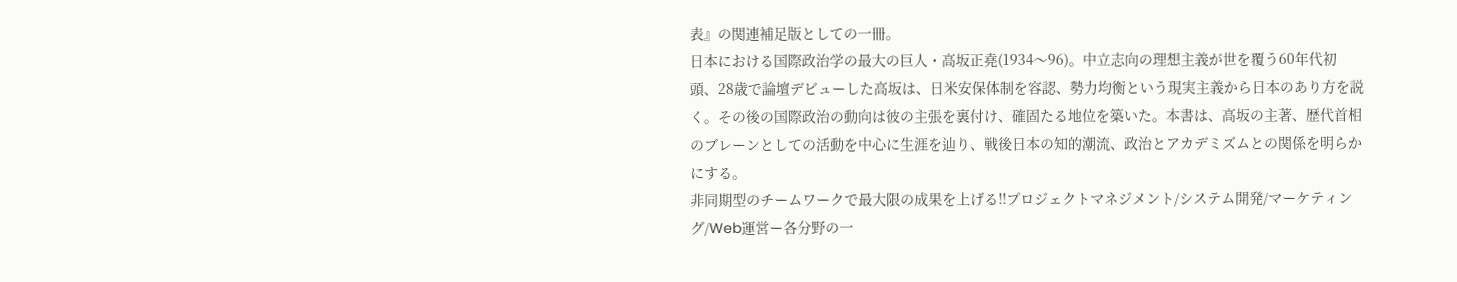表』の関連補足版としての一冊。
日本における国際政治学の最大の巨人・高坂正堯(1934〜96)。中立志向の理想主義が世を覆う60年代初頭、28歳で論壇デビューした高坂は、日米安保体制を容認、勢力均衡という現実主義から日本のあり方を説く。その後の国際政治の動向は彼の主張を裏付け、確固たる地位を築いた。本書は、高坂の主著、歴代首相のブレーンとしての活動を中心に生涯を辿り、戦後日本の知的潮流、政治とアカデミズムとの関係を明らかにする。
非同期型のチームワークで最大限の成果を上げる!!プロジェクトマネジメント/システム開発/マーケティング/Web運営ー各分野の一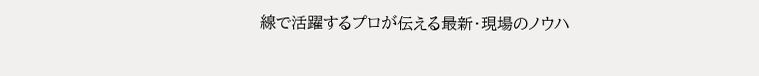線で活躍するプロが伝える最新・現場のノウハ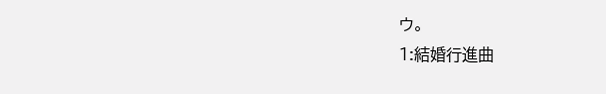ウ。
1:結婚行進曲